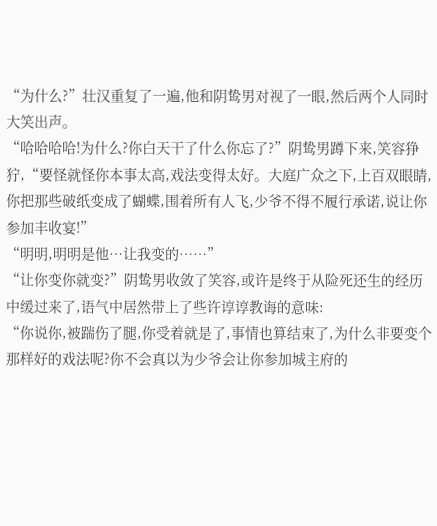“为什么?”壮汉重复了一遍,他和阴鸷男对视了一眼,然后两个人同时大笑出声。
“哈哈哈哈!为什么?你白天干了什么你忘了?”阴鸷男蹲下来,笑容狰狞,“要怪就怪你本事太高,戏法变得太好。大庭广众之下,上百双眼睛,你把那些破纸变成了蝴蝶,围着所有人飞,少爷不得不履行承诺,说让你参加丰收宴!”
“明明,明明是他…让我变的……”
“让你变你就变?”阴鸷男收敛了笑容,或许是终于从险死还生的经历中缓过来了,语气中居然带上了些许谆谆教诲的意味:
“你说你,被踹伤了腿,你受着就是了,事情也算结束了,为什么非要变个那样好的戏法呢?你不会真以为少爷会让你参加城主府的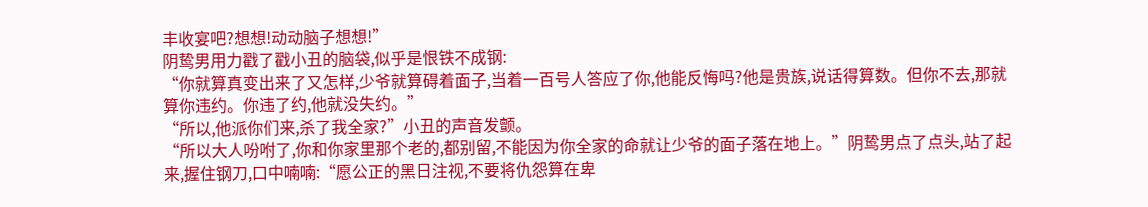丰收宴吧?想想!动动脑子想想!”
阴鸷男用力戳了戳小丑的脑袋,似乎是恨铁不成钢:
“你就算真变出来了又怎样,少爷就算碍着面子,当着一百号人答应了你,他能反悔吗?他是贵族,说话得算数。但你不去,那就算你违约。你违了约,他就没失约。”
“所以,他派你们来,杀了我全家?”小丑的声音发颤。
“所以大人吩咐了,你和你家里那个老的,都别留,不能因为你全家的命就让少爷的面子落在地上。”阴鸷男点了点头,站了起来,握住钢刀,口中喃喃:“愿公正的黑日注视,不要将仇怨算在卑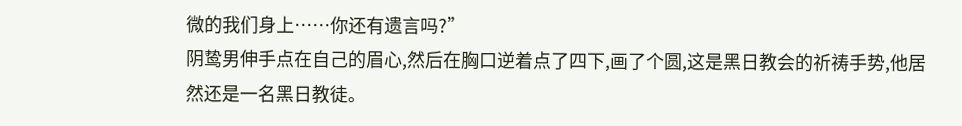微的我们身上……你还有遗言吗?”
阴鸷男伸手点在自己的眉心,然后在胸口逆着点了四下,画了个圆,这是黑日教会的祈祷手势,他居然还是一名黑日教徒。